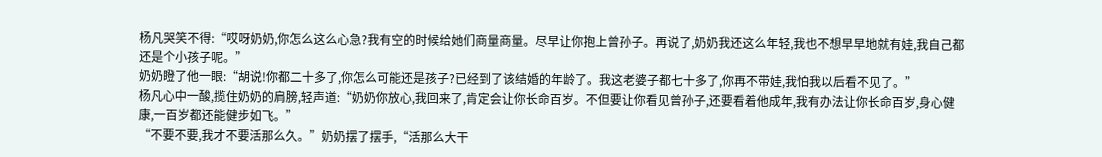杨凡哭笑不得:“哎呀奶奶,你怎么这么心急?我有空的时候给她们商量商量。尽早让你抱上曾孙子。再说了,奶奶我还这么年轻,我也不想早早地就有娃,我自己都还是个小孩子呢。”
奶奶瞪了他一眼:“胡说!你都二十多了,你怎么可能还是孩子?已经到了该结婚的年龄了。我这老婆子都七十多了,你再不带娃,我怕我以后看不见了。”
杨凡心中一酸,揽住奶奶的肩膀,轻声道:“奶奶你放心,我回来了,肯定会让你长命百岁。不但要让你看见曾孙子,还要看着他成年,我有办法让你长命百岁,身心健康,一百岁都还能健步如飞。”
“不要不要,我才不要活那么久。”奶奶摆了摆手,“活那么大干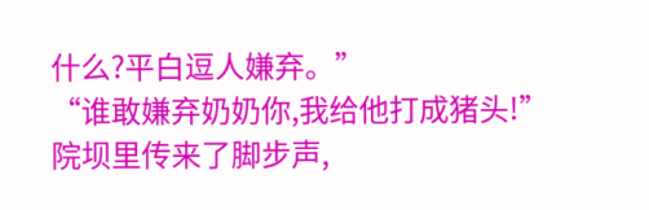什么?平白逗人嫌弃。”
“谁敢嫌弃奶奶你,我给他打成猪头!”
院坝里传来了脚步声,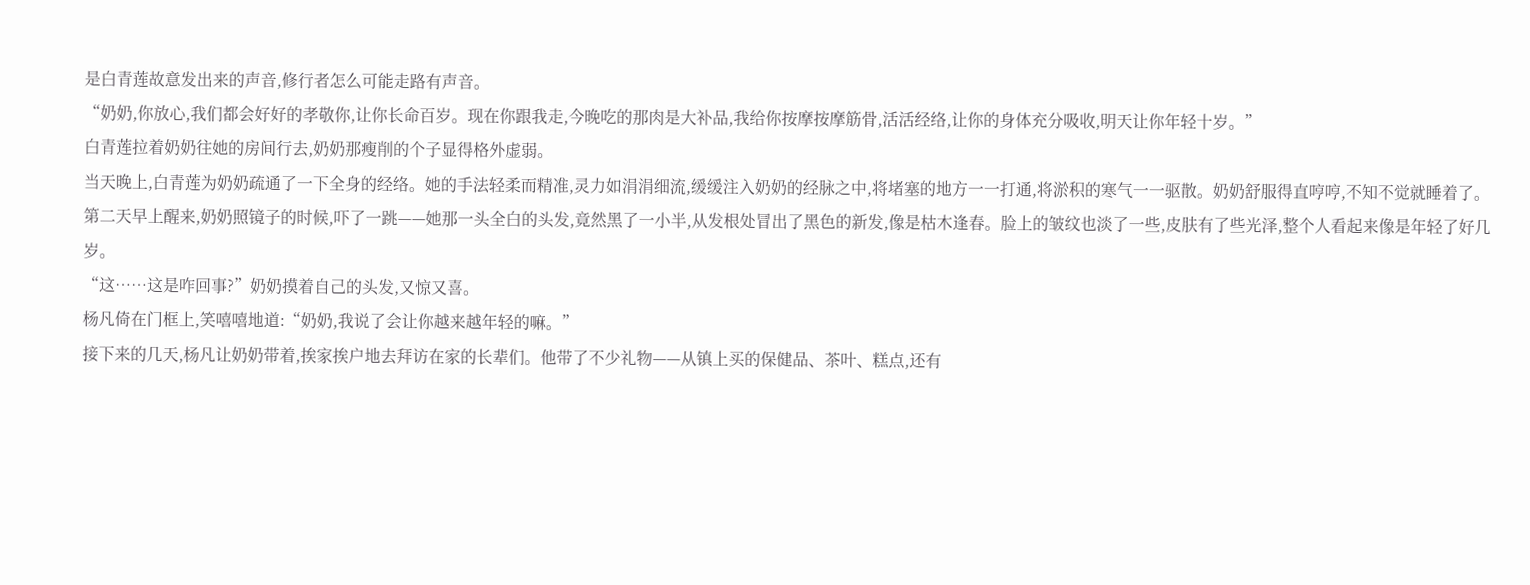是白青莲故意发出来的声音,修行者怎么可能走路有声音。
“奶奶,你放心,我们都会好好的孝敬你,让你长命百岁。现在你跟我走,今晚吃的那肉是大补品,我给你按摩按摩筋骨,活活经络,让你的身体充分吸收,明天让你年轻十岁。”
白青莲拉着奶奶往她的房间行去,奶奶那瘦削的个子显得格外虚弱。
当天晚上,白青莲为奶奶疏通了一下全身的经络。她的手法轻柔而精准,灵力如涓涓细流,缓缓注入奶奶的经脉之中,将堵塞的地方一一打通,将淤积的寒气一一驱散。奶奶舒服得直哼哼,不知不觉就睡着了。
第二天早上醒来,奶奶照镜子的时候,吓了一跳——她那一头全白的头发,竟然黑了一小半,从发根处冒出了黑色的新发,像是枯木逢春。脸上的皱纹也淡了一些,皮肤有了些光泽,整个人看起来像是年轻了好几岁。
“这……这是咋回事?”奶奶摸着自己的头发,又惊又喜。
杨凡倚在门框上,笑嘻嘻地道:“奶奶,我说了会让你越来越年轻的嘛。”
接下来的几天,杨凡让奶奶带着,挨家挨户地去拜访在家的长辈们。他带了不少礼物——从镇上买的保健品、茶叶、糕点,还有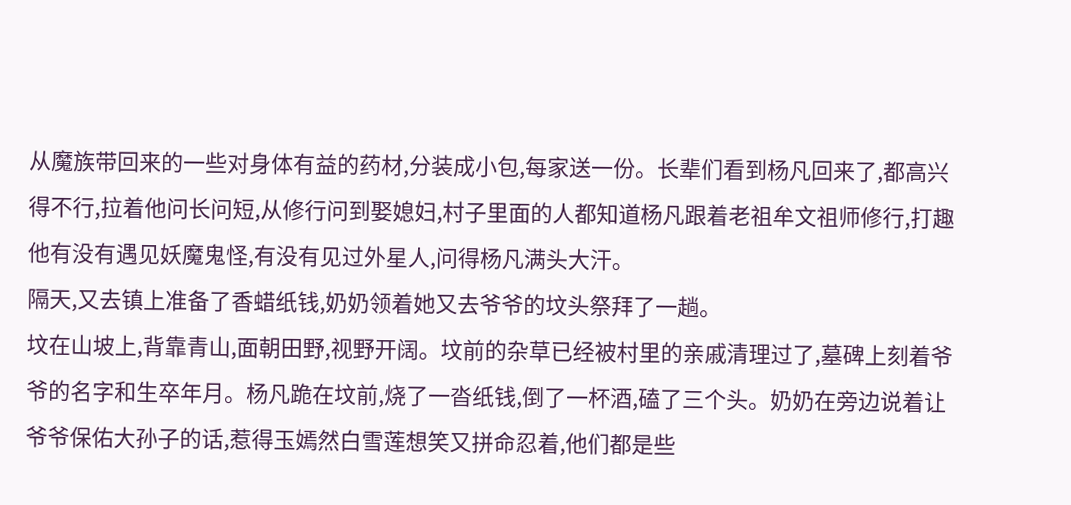从魔族带回来的一些对身体有益的药材,分装成小包,每家送一份。长辈们看到杨凡回来了,都高兴得不行,拉着他问长问短,从修行问到娶媳妇,村子里面的人都知道杨凡跟着老祖牟文祖师修行,打趣他有没有遇见妖魔鬼怪,有没有见过外星人,问得杨凡满头大汗。
隔天,又去镇上准备了香蜡纸钱,奶奶领着她又去爷爷的坟头祭拜了一趟。
坟在山坡上,背靠青山,面朝田野,视野开阔。坟前的杂草已经被村里的亲戚清理过了,墓碑上刻着爷爷的名字和生卒年月。杨凡跪在坟前,烧了一沓纸钱,倒了一杯酒,磕了三个头。奶奶在旁边说着让爷爷保佑大孙子的话,惹得玉嫣然白雪莲想笑又拼命忍着,他们都是些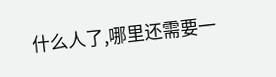什么人了,哪里还需要一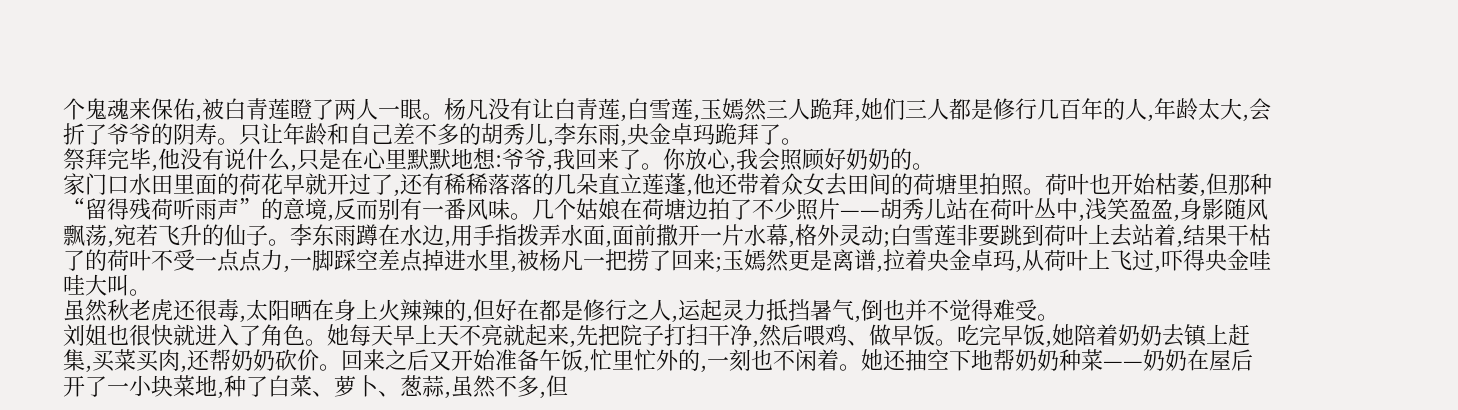个鬼魂来保佑,被白青莲瞪了两人一眼。杨凡没有让白青莲,白雪莲,玉嫣然三人跪拜,她们三人都是修行几百年的人,年龄太大,会折了爷爷的阴寿。只让年龄和自己差不多的胡秀儿,李东雨,央金卓玛跪拜了。
祭拜完毕,他没有说什么,只是在心里默默地想:爷爷,我回来了。你放心,我会照顾好奶奶的。
家门口水田里面的荷花早就开过了,还有稀稀落落的几朵直立莲蓬,他还带着众女去田间的荷塘里拍照。荷叶也开始枯萎,但那种“留得残荷听雨声”的意境,反而别有一番风味。几个姑娘在荷塘边拍了不少照片——胡秀儿站在荷叶丛中,浅笑盈盈,身影随风飘荡,宛若飞升的仙子。李东雨蹲在水边,用手指拨弄水面,面前撒开一片水幕,格外灵动;白雪莲非要跳到荷叶上去站着,结果干枯了的荷叶不受一点点力,一脚踩空差点掉进水里,被杨凡一把捞了回来;玉嫣然更是离谱,拉着央金卓玛,从荷叶上飞过,吓得央金哇哇大叫。
虽然秋老虎还很毒,太阳晒在身上火辣辣的,但好在都是修行之人,运起灵力抵挡暑气,倒也并不觉得难受。
刘姐也很快就进入了角色。她每天早上天不亮就起来,先把院子打扫干净,然后喂鸡、做早饭。吃完早饭,她陪着奶奶去镇上赶集,买菜买肉,还帮奶奶砍价。回来之后又开始准备午饭,忙里忙外的,一刻也不闲着。她还抽空下地帮奶奶种菜——奶奶在屋后开了一小块菜地,种了白菜、萝卜、葱蒜,虽然不多,但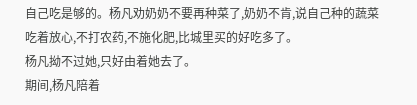自己吃是够的。杨凡劝奶奶不要再种菜了,奶奶不肯,说自己种的蔬菜吃着放心,不打农药,不施化肥,比城里买的好吃多了。
杨凡拗不过她,只好由着她去了。
期间,杨凡陪着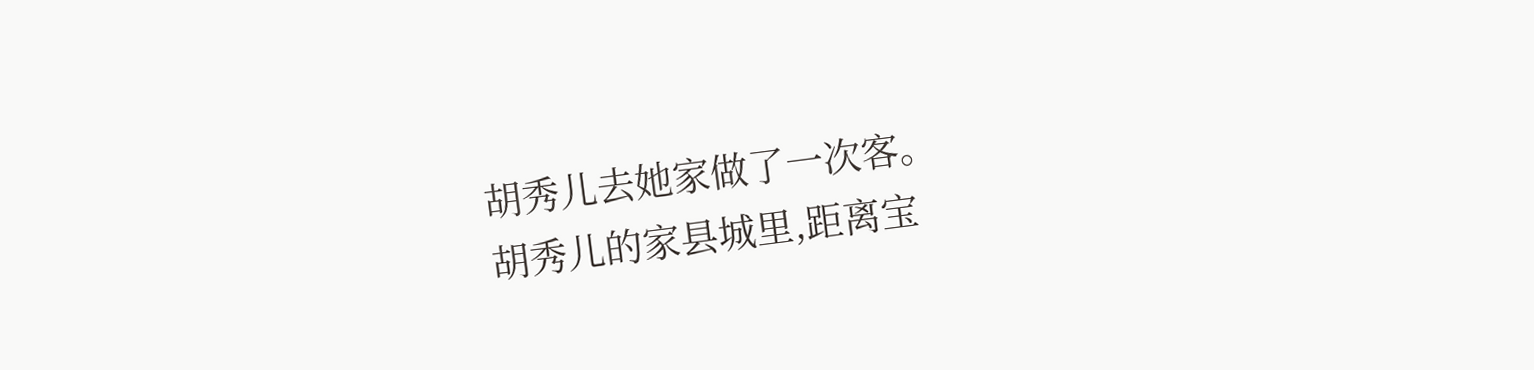胡秀儿去她家做了一次客。
胡秀儿的家县城里,距离宝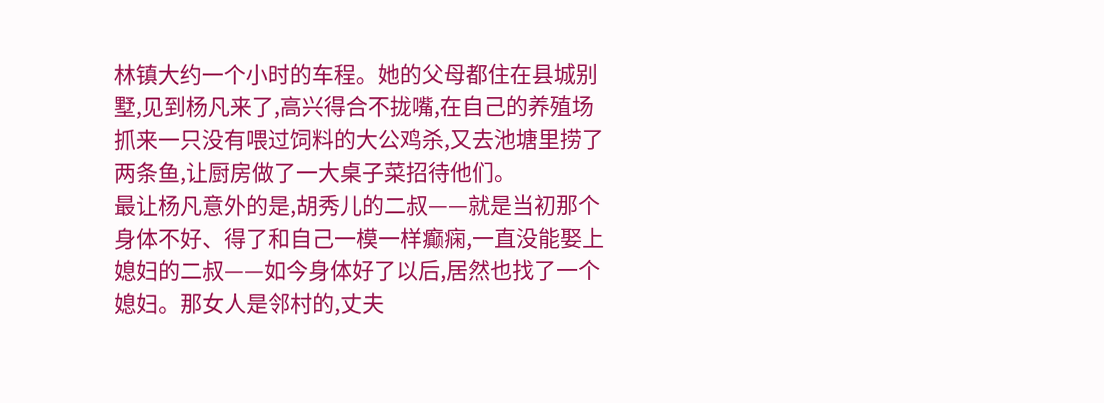林镇大约一个小时的车程。她的父母都住在县城别墅,见到杨凡来了,高兴得合不拢嘴,在自己的养殖场抓来一只没有喂过饲料的大公鸡杀,又去池塘里捞了两条鱼,让厨房做了一大桌子菜招待他们。
最让杨凡意外的是,胡秀儿的二叔——就是当初那个身体不好、得了和自己一模一样癫痫,一直没能娶上媳妇的二叔——如今身体好了以后,居然也找了一个媳妇。那女人是邻村的,丈夫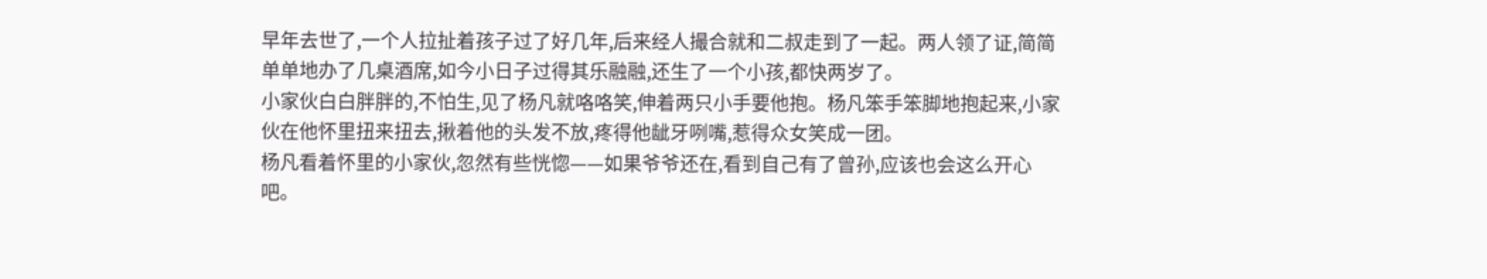早年去世了,一个人拉扯着孩子过了好几年,后来经人撮合就和二叔走到了一起。两人领了证,简简单单地办了几桌酒席,如今小日子过得其乐融融,还生了一个小孩,都快两岁了。
小家伙白白胖胖的,不怕生,见了杨凡就咯咯笑,伸着两只小手要他抱。杨凡笨手笨脚地抱起来,小家伙在他怀里扭来扭去,揪着他的头发不放,疼得他龇牙咧嘴,惹得众女笑成一团。
杨凡看着怀里的小家伙,忽然有些恍惚——如果爷爷还在,看到自己有了曾孙,应该也会这么开心吧。